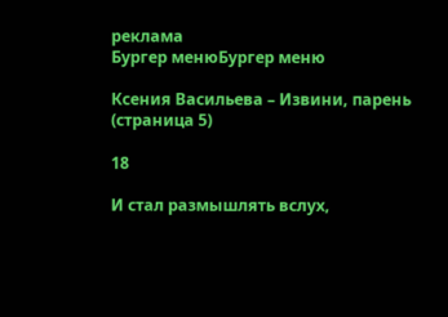реклама
Бургер менюБургер меню

Ксения Васильева – Извини, парень (страница 5)

18

И стал размышлять вслух,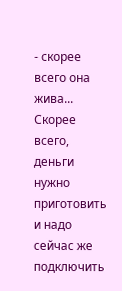- скорее всего она жива... Скорее всего, деньги нужно приготовить и надо сейчас же подключить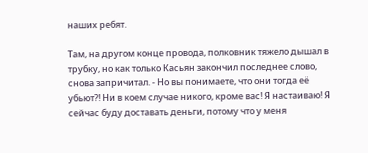наших ребят.

Там, на другом конце провода, полковник тяжело дышал в трубку, но как только Касьян закончил последнее слово, снова запричитал. - Но вы понимаете, что они тогда её убьют?! Ни в коем случае никого, кроме вас! Я настаиваю! Я сейчас буду доставать деньги, потому что у меня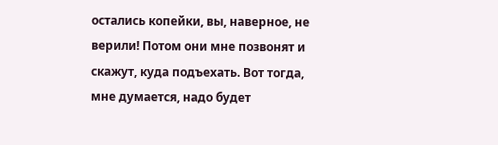остались копейки, вы, наверное, не верили! Потом они мне позвонят и скажут, куда подъехать. Вот тогда, мне думается, надо будет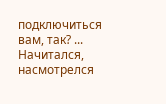подключиться вам, так? ... Начитался, насмотрелся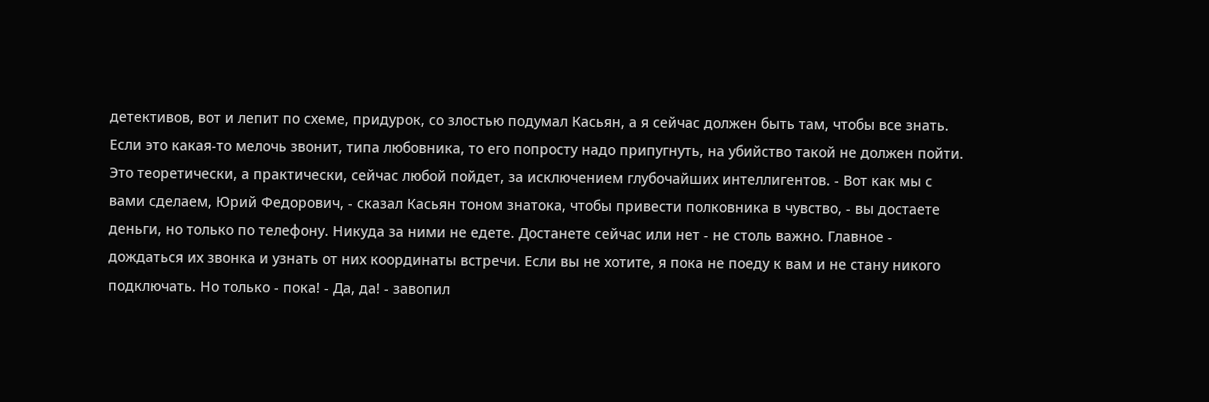детективов, вот и лепит по схеме, придурок, со злостью подумал Касьян, а я сейчас должен быть там, чтобы все знать. Если это какая-то мелочь звонит, типа любовника, то его попросту надо припугнуть, на убийство такой не должен пойти. Это теоретически, а практически, сейчас любой пойдет, за исключением глубочайших интеллигентов. - Вот как мы с вами сделаем, Юрий Федорович, - сказал Касьян тоном знатока, чтобы привести полковника в чувство, - вы достаете деньги, но только по телефону. Никуда за ними не едете. Достанете сейчас или нет - не столь важно. Главное - дождаться их звонка и узнать от них координаты встречи. Если вы не хотите, я пока не поеду к вам и не стану никого подключать. Но только - пока! - Да, да! - завопил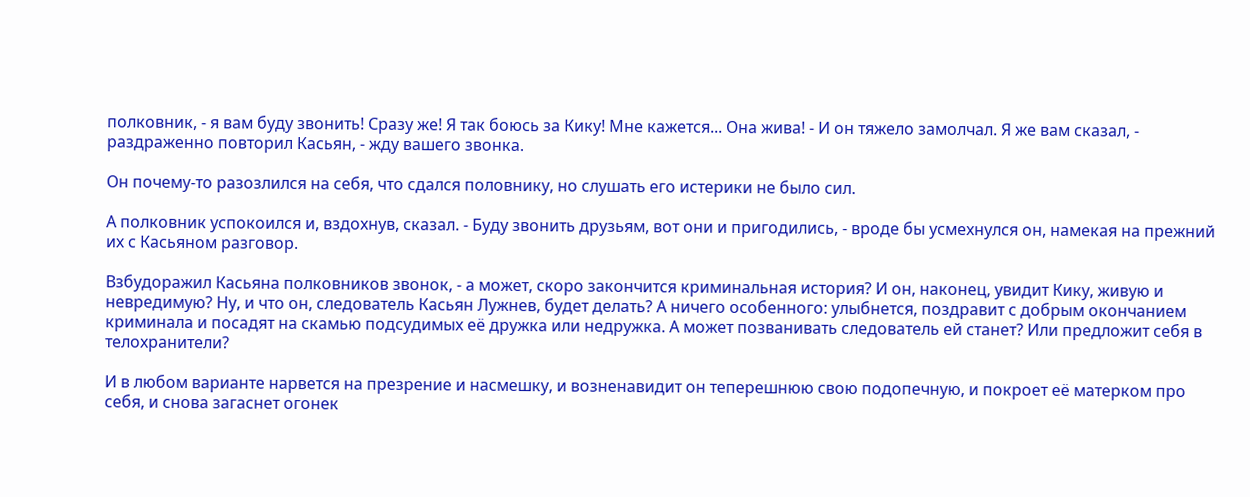полковник, - я вам буду звонить! Сразу же! Я так боюсь за Кику! Мне кажется... Она жива! - И он тяжело замолчал. Я же вам сказал, - раздраженно повторил Касьян, - жду вашего звонка.

Он почему-то разозлился на себя, что сдался половнику, но слушать его истерики не было сил.

А полковник успокоился и, вздохнув, сказал. - Буду звонить друзьям, вот они и пригодились, - вроде бы усмехнулся он, намекая на прежний их с Касьяном разговор.

Взбудоражил Касьяна полковников звонок, - а может, скоро закончится криминальная история? И он, наконец, увидит Кику, живую и невредимую? Ну, и что он, следователь Касьян Лужнев, будет делать? А ничего особенного: улыбнется, поздравит с добрым окончанием криминала и посадят на скамью подсудимых её дружка или недружка. А может позванивать следователь ей станет? Или предложит себя в телохранители?

И в любом варианте нарвется на презрение и насмешку, и возненавидит он теперешнюю свою подопечную, и покроет её матерком про себя, и снова загаснет огонек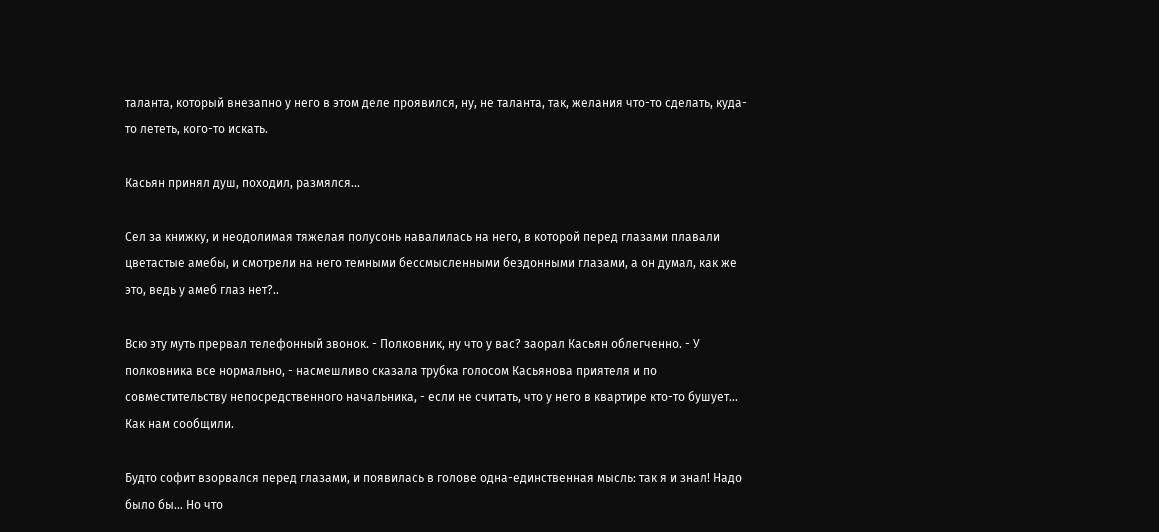таланта, который внезапно у него в этом деле проявился, ну, не таланта, так, желания что-то сделать, куда-то лететь, кого-то искать.

Касьян принял душ, походил, размялся...

Сел за книжку, и неодолимая тяжелая полусонь навалилась на него, в которой перед глазами плавали цветастые амебы, и смотрели на него темными бессмысленными бездонными глазами, а он думал, как же это, ведь у амеб глаз нет?..

Всю эту муть прервал телефонный звонок. - Полковник, ну что у вас? заорал Касьян облегченно. - У полковника все нормально, - насмешливо сказала трубка голосом Касьянова приятеля и по совместительству непосредственного начальника, - если не считать, что у него в квартире кто-то бушует... Как нам сообщили.

Будто софит взорвался перед глазами, и появилась в голове одна-единственная мысль: так я и знал! Надо было бы... Но что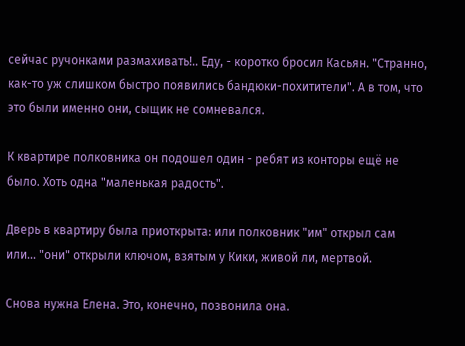сейчас ручонками размахивать!.. Еду, - коротко бросил Касьян. "Странно, как-то уж слишком быстро появились бандюки-похитители". А в том, что это были именно они, сыщик не сомневался.

К квартире полковника он подошел один - ребят из конторы ещё не было. Хоть одна "маленькая радость".

Дверь в квартиру была приоткрыта: или полковник "им" открыл сам или... "они" открыли ключом, взятым у Кики, живой ли, мертвой.

Снова нужна Елена. Это, конечно, позвонила она.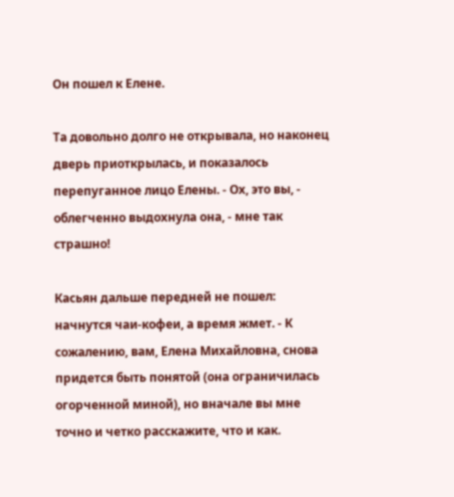Он пошел к Елене.

Та довольно долго не открывала, но наконец дверь приоткрылась, и показалось перепуганное лицо Елены. - Ох, это вы, - облегченно выдохнула она, - мне так страшно!

Касьян дальше передней не пошел: начнутся чаи-кофеи, а время жмет. - К сожалению, вам, Елена Михайловна, снова придется быть понятой (она ограничилась огорченной миной), но вначале вы мне точно и четко расскажите, что и как.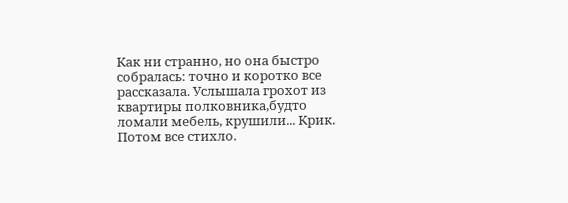Как ни странно, но она быстро собралась: точно и коротко все рассказала. Услышала грохот из квартиры полковника,будто ломали мебель, крушили... Крик. Потом все стихло.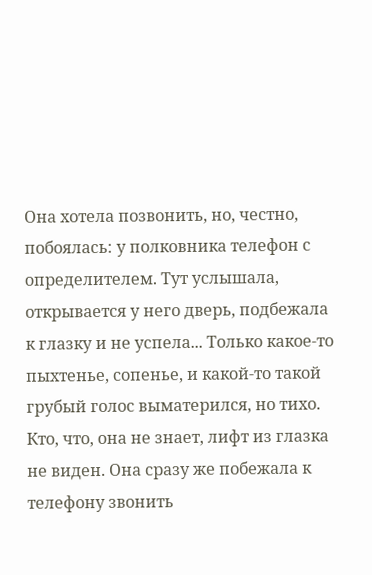Она хотела позвонить, но, честно, побоялась: у полковника телефон с определителем. Тут услышала, открывается у него дверь, подбежала к глазку и не успела... Только какое-то пыхтенье, сопенье, и какой-то такой грубый голос выматерился, но тихо. Кто, что, она не знает, лифт из глазка не виден. Она сразу же побежала к телефону звонить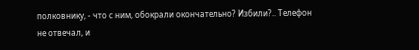полковнику, - что с ним, обокрали окончательно? Избили?.. Телефон не отвечал, и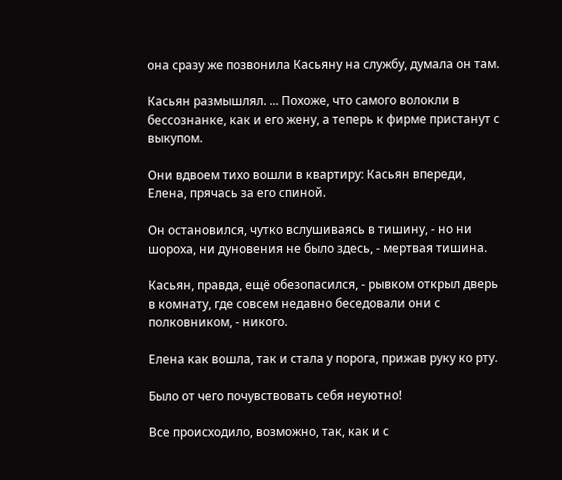она сразу же позвонила Касьяну на службу, думала он там.

Касьян размышлял. ... Похоже, что самого волокли в бессознанке, как и его жену, а теперь к фирме пристанут с выкупом.

Они вдвоем тихо вошли в квартиру: Касьян впереди, Елена, прячась за его спиной.

Он остановился, чутко вслушиваясь в тишину, - но ни шороха, ни дуновения не было здесь, - мертвая тишина.

Касьян, правда, ещё обезопасился, - рывком открыл дверь в комнату, где совсем недавно беседовали они с полковником, - никого.

Елена как вошла, так и стала у порога, прижав руку ко рту.

Было от чего почувствовать себя неуютно!

Все происходило, возможно, так, как и с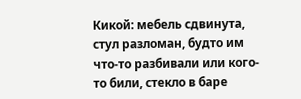Кикой: мебель сдвинута, стул разломан, будто им что-то разбивали или кого-то били, стекло в баре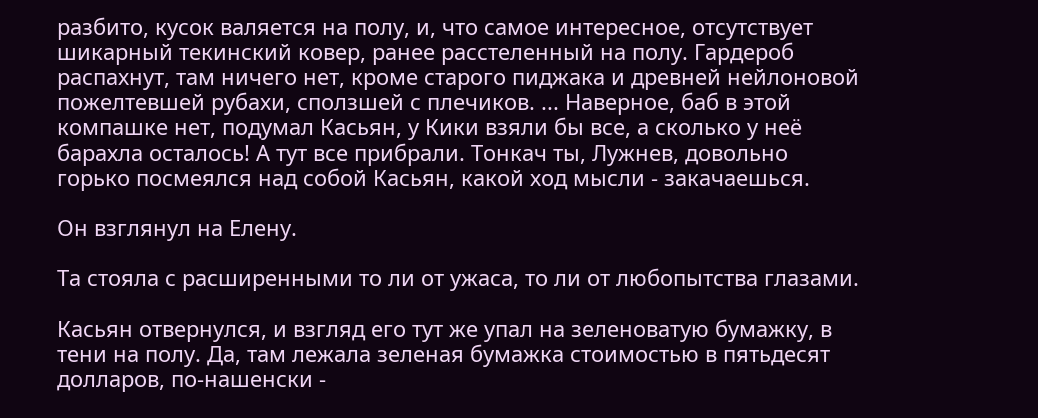разбито, кусок валяется на полу, и, что самое интересное, отсутствует шикарный текинский ковер, ранее расстеленный на полу. Гардероб распахнут, там ничего нет, кроме старого пиджака и древней нейлоновой пожелтевшей рубахи, сползшей с плечиков. ... Наверное, баб в этой компашке нет, подумал Касьян, у Кики взяли бы все, а сколько у неё барахла осталось! А тут все прибрали. Тонкач ты, Лужнев, довольно горько посмеялся над собой Касьян, какой ход мысли - закачаешься.

Он взглянул на Елену.

Та стояла с расширенными то ли от ужаса, то ли от любопытства глазами.

Касьян отвернулся, и взгляд его тут же упал на зеленоватую бумажку, в тени на полу. Да, там лежала зеленая бумажка стоимостью в пятьдесят долларов, по-нашенски -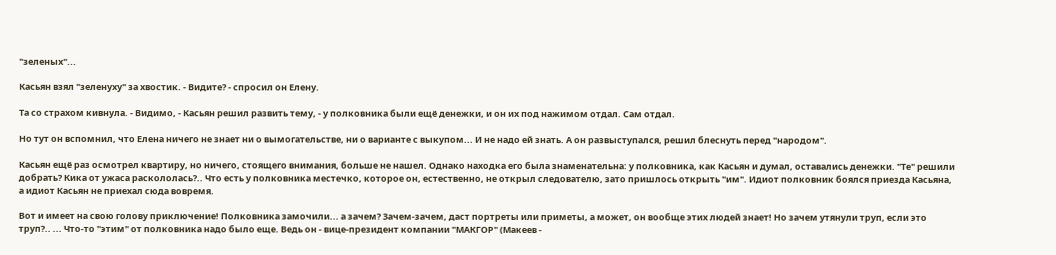"зеленых"...

Касьян взял "зеленуху" за хвостик. - Видите? - спросил он Елену.

Та со страхом кивнула. - Видимо, - Касьян решил развить тему, - у полковника были ещё денежки, и он их под нажимом отдал. Сам отдал.

Но тут он вспомнил, что Елена ничего не знает ни о вымогательстве, ни о варианте с выкупом... И не надо ей знать. А он развыступался, решил блеснуть перед "народом".

Касьян ещё раз осмотрел квартиру, но ничего, стоящего внимания, больше не нашел. Однако находка его была знаменательна: у полковника, как Касьян и думал, оставались денежки. "Те" решили добрать? Кика от ужаса раскололась?.. Что есть у полковника местечко, которое он, естественно, не открыл следователю, зато пришлось открыть "им". Идиот полковник боялся приезда Касьяна, а идиот Касьян не приехал сюда вовремя.

Вот и имеет на свою голову приключение! Полковника замочили... а зачем? Зачем-зачем, даст портреты или приметы, а может, он вообще этих людей знает! Но зачем утянули труп, если это труп?.. ... Что-то "этим" от полковника надо было еще. Ведь он - вице-президент компании "МАКГОР" (Макеев -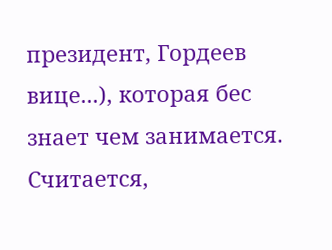президент, Гордеев вице...), которая бес знает чем занимается. Считается,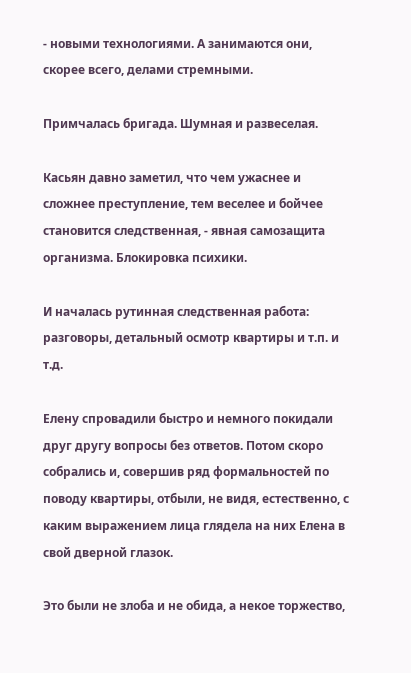- новыми технологиями. А занимаются они, скорее всего, делами стремными.

Примчалась бригада. Шумная и развеселая.

Касьян давно заметил, что чем ужаснее и сложнее преступление, тем веселее и бойчее становится следственная, - явная самозащита организма. Блокировка психики.

И началась рутинная следственная работа: разговоры, детальный осмотр квартиры и т.п. и т.д.

Елену спровадили быстро и немного покидали друг другу вопросы без ответов. Потом скоро собрались и, совершив ряд формальностей по поводу квартиры, отбыли, не видя, естественно, с каким выражением лица глядела на них Елена в свой дверной глазок.

Это были не злоба и не обида, а некое торжество,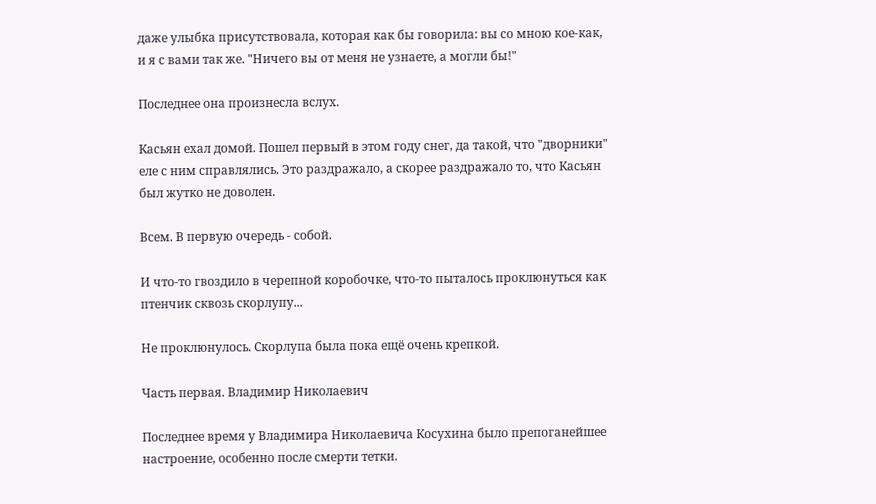даже улыбка присутствовала, которая как бы говорила: вы со мною кое-как, и я с вами так же. "Ничего вы от меня не узнаете, а могли бы!"

Последнее она произнесла вслух.

Касьян ехал домой. Пошел первый в этом году снег, да такой, что "дворники" еле с ним справлялись. Это раздражало, а скорее раздражало то, что Касьян был жутко не доволен.

Всем. В первую очередь - собой.

И что-то гвоздило в черепной коробочке, что-то пыталось проклюнуться как птенчик сквозь скорлупу...

Не проклюнулось. Скорлупа была пока ещё очень крепкой.

Часть первая. Владимир Николаевич

Последнее время у Владимира Николаевича Косухина было препоганейшее настроение, особенно после смерти тетки.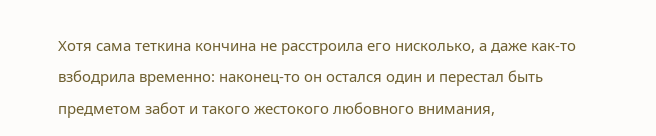Хотя сама теткина кончина не расстроила его нисколько, а даже как-то взбодрила временно: наконец-то он остался один и перестал быть предметом забот и такого жестокого любовного внимания,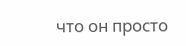что он просто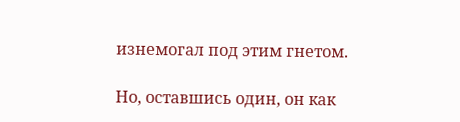изнемогал под этим гнетом.

Но, оставшись один, он как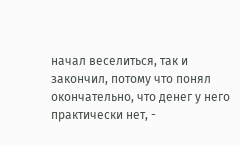начал веселиться, так и закончил, потому что понял окончательно, что денег у него практически нет, -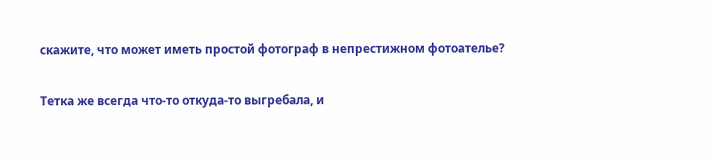скажите, что может иметь простой фотограф в непрестижном фотоателье?

Тетка же всегда что-то откуда-то выгребала, и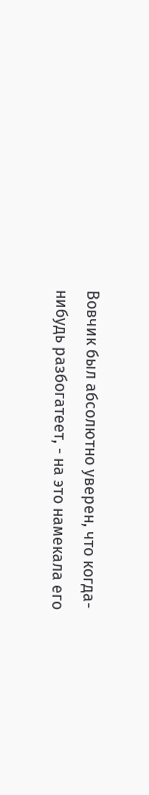Вовчик был абсолютно уверен, что когда-нибудь разбогатеет, - на это намекала его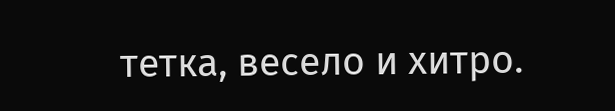тетка, весело и хитро.